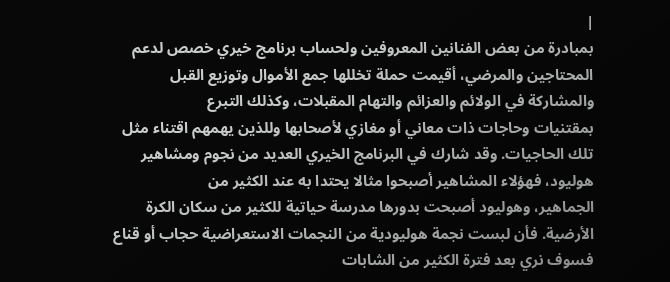|
بمبادرة من بعض الفنانين المعروفين ولحساب برنامج خيري خصص لدعم
المحتاجين والمرضي، أقيمت حملة تخللها جمع الأموال وتوزيع القبل
والمشاركة في الولائم والعزائم والتهام المقبلات، وكذلك التبرع
بمقتنيات وحاجات ذات معاني أو مغازي لأصحابها وللذين يهمهم اقتناء مثل
تلك الحاجيات. وقد شارك في البرنامج الخيري العديد من نجوم ومشاهير
هوليود، فهؤلاء المشاهير أصبحوا مثالا يحتدا به عند الكثير من
الجماهير، وهوليود أصبحت بدورها مدرسة حياتية للكثير من سكان الكرة
الأرضية. فأن لبست نجمة هوليودية من النجمات الاستعراضية حجاب أو قناع
فسوف نري بعد فترة الكثير من الشابات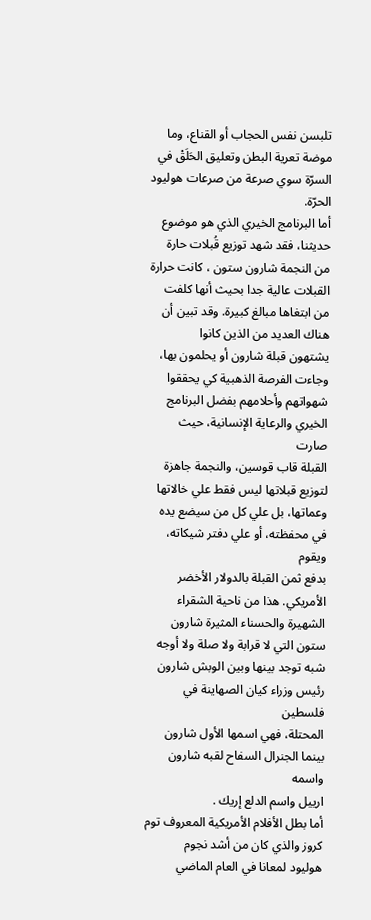تلبسن نفس الحجاب أو القناع، وما
موضة تعرية البطن وتعليق الحَلَقْ في السرّة سوي صرعة من صرعات هوليود
الحرّة.
أما البرنامج الخيري الذي هو موضوع حديثنا، فقد شهد توزيع قُبلات حارة
من النجمة شارون ستون ، كانت حرارة القبلات عالية جدا بحيث أنها كلفت
من ابتغاها مبالغ كبيرة. وقد تبين أن هناك العديد من الذين كانوا
يشتهون قبلة شارون أو يحلمون بها، وجاءت الفرصة الذهبية كي يحققوا
شهواتهم وأحلامهم بفضل البرنامج الخيري والرعاية الإنسانية، حيث صارت
القبلة قاب قوسين، والنجمة جاهزة لتوزيع قبلاتها ليس فقط علي خالاتها
وعماتها، بل علي كل من سيضع يده في محفظته، أو علي دفتر شيكاته، ويقوم
بدفع ثمن القبلة بالدولار الأخضر الأمريكي. هذا من ناحية الشقراء
الشهيرة والحسناء المثيرة شارون ستون التي لا قرابة ولا صلة ولا أوجه
شبه توجد بينها وبين الوبش شارون رئيس وزراء كيان الصهاينة في فلسطين
المحتلة، فهي اسمها الأول شارون بينما الجنرال السفاح لقبه شارون واسمه
ارييل واسم الدلع إريك .
أما بطل الأفلام الأمريكية المعروف توم كروز والذي كان من أشد نجوم
هوليود لمعانا في العام الماضي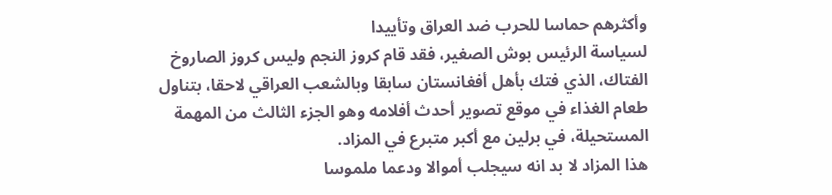وأكثرهم حماسا للحرب ضد العراق وتأييدا
لسياسة الرئيس بوش الصغير، فقد قام كروز النجم وليس كروز الصاروخ
الفتاك، الذي فتك بأهل أفغانستان سابقا وبالشعب العراقي لاحقا، بتناول
طعام الغذاء في موقع تصوير أحدث أفلامه وهو الجزء الثالث من المهمة
المستحيلة، في برلين مع أكبر متبرع في المزاد.
هذا المزاد لا بد انه سيجلب أموالا ودعما ملموسا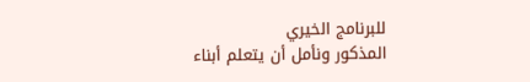للبرنامج الخيري
المذكور ونأمل أن يتعلم أبناء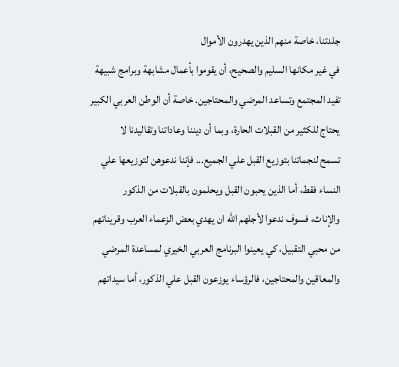جلدتنا، خاصة منهم الذين يهدرون الأموال
في غير مكانها السليم والصحيح، أن يقوموا بأعمال مشابهة وبرامج شبيهة
تفيد المجتمع وتساعد المرضي والمحتاجين. خاصة أن الوطن العربي الكبير
يحتاج للكثير من القبلات الحارة، وبما أن ديننا وعاداتنا وتقاليدنا لا
تسمح لنجماتنا بتوزيع القبل علي الجميع... فإننا ندعوهن لتوزيعها علي
النساء فقط، أما الذين يحبون القبل ويحلمون بالقبلات من الذكور
والإناث، فسوف ندعوا لأجلهم الله ان يهدي بعض الزعماء العرب وقريناتهم
من محبي التقبيل، كي يعينوا البرنامج العربي الخيري لمساعدة المرضي
والمعاقين والمحتاجين، فالرؤساء يوزعون القبل علي الذكور، أما سيداتهم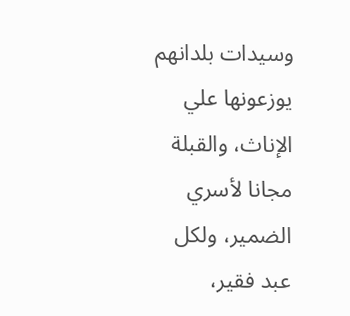وسيدات بلدانهم يوزعونها علي الإناث، والقبلة مجانا لأسري الضمير، ولكل
عبد فقير،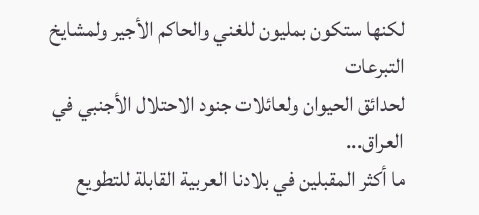لكنها ستكون بمليون للغني والحاكم الأجير ولمشايخ التبرعات
لحدائق الحيوان ولعائلات جنود الاحتلال الأجنبي في العراق...
ما أكثر المقبلين في بلادنا العربية القابلة للتطويع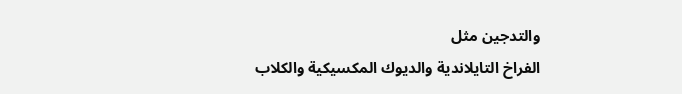والتدجين مثل
الفراخ التايلاندية والديوك المكسيكية والكلاب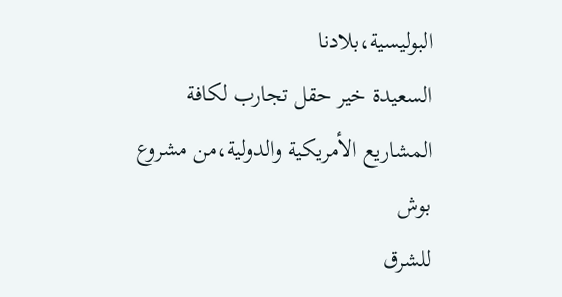البوليسية،بلادنا
السعيدة خير حقل تجارب لكافة المشاريع الأمريكية والدولية،من مشروع بوش
للشرق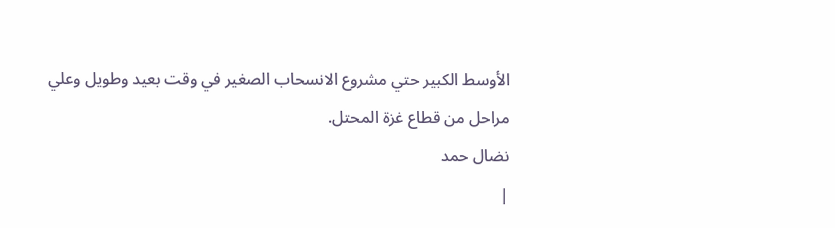الأوسط الكبير حتي مشروع الانسحاب الصغير في وقت بعيد وطويل وعلي
مراحل من قطاع غزة المحتل.
نضال حمد
|